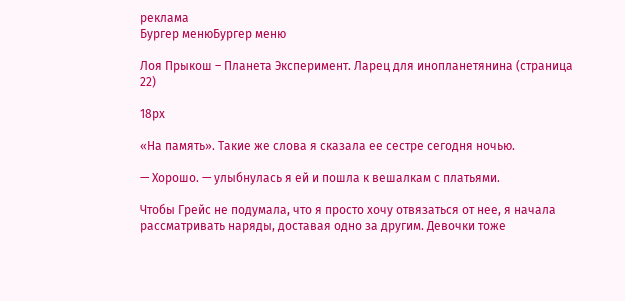реклама
Бургер менюБургер меню

Лоя Прыкош – Планета Эксперимент. Ларец для инопланетянина (страница 22)

18px

«На память». Такие же слова я сказала ее сестре сегодня ночью.

— Хорошо. — улыбнулась я ей и пошла к вешалкам с платьями.

Чтобы Грейс не подумала, что я просто хочу отвязаться от нее, я начала рассматривать наряды, доставая одно за другим. Девочки тоже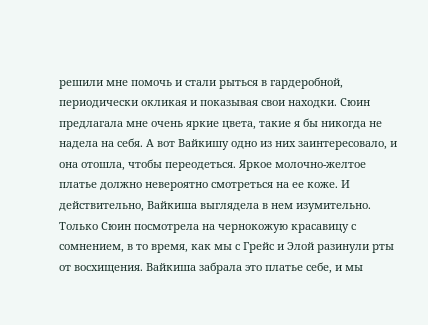решили мне помочь и стали рыться в гардеробной, периодически окликая и показывая свои находки. Сюин предлагала мне очень яркие цвета, такие я бы никогда не надела на себя. А вот Вайкишу одно из них заинтересовало, и она отошла, чтобы переодеться. Яркое молочно-желтое платье должно невероятно смотреться на ее коже. И действительно, Вайкиша выглядела в нем изумительно. Только Сюин посмотрела на чернокожую красавицу с сомнением, в то время, как мы с Грейс и Элой разинули рты от восхищения. Вайкиша забрала это платье себе, и мы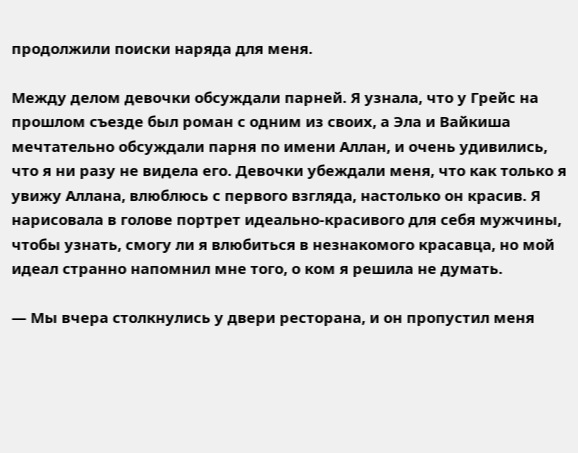продолжили поиски наряда для меня.

Между делом девочки обсуждали парней. Я узнала, что у Грейс на прошлом съезде был роман с одним из своих, а Эла и Вайкиша мечтательно обсуждали парня по имени Аллан, и очень удивились, что я ни разу не видела его. Девочки убеждали меня, что как только я увижу Аллана, влюблюсь с первого взгляда, настолько он красив. Я нарисовала в голове портрет идеально-красивого для себя мужчины, чтобы узнать, смогу ли я влюбиться в незнакомого красавца, но мой идеал странно напомнил мне того, о ком я решила не думать.

— Мы вчера столкнулись у двери ресторана, и он пропустил меня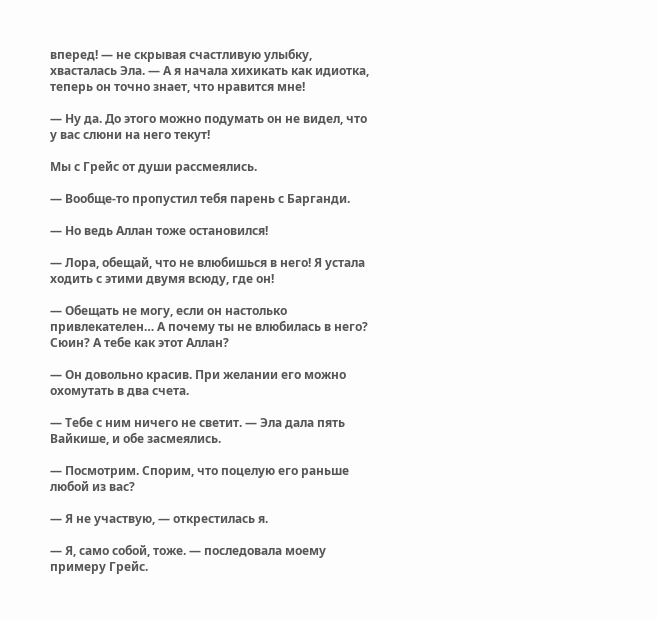вперед! — не скрывая счастливую улыбку, хвасталась Эла. — А я начала хихикать как идиотка, теперь он точно знает, что нравится мне!

— Ну да. До этого можно подумать он не видел, что у вас слюни на него текут!

Мы с Грейс от души рассмеялись.

— Вообще-то пропустил тебя парень с Барганди.

— Но ведь Аллан тоже остановился!

— Лора, обещай, что не влюбишься в него! Я устала ходить с этими двумя всюду, где он!

— Обещать не могу, если он настолько привлекателен… А почему ты не влюбилась в него? Сюин? А тебе как этот Аллан?

— Он довольно красив. При желании его можно охомутать в два счета.

— Тебе с ним ничего не светит. — Эла дала пять Вайкише, и обе засмеялись.

— Посмотрим. Спорим, что поцелую его раньше любой из вас?

— Я не участвую, — открестилась я.

— Я, само собой, тоже. — последовала моему примеру Грейс.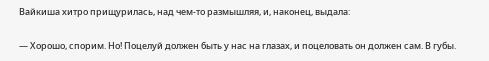Вайкиша хитро прищурилась, над чем-то размышляя, и, наконец, выдала:

— Хорошо, спорим. Но! Поцелуй должен быть у нас на глазах, и поцеловать он должен сам. В губы.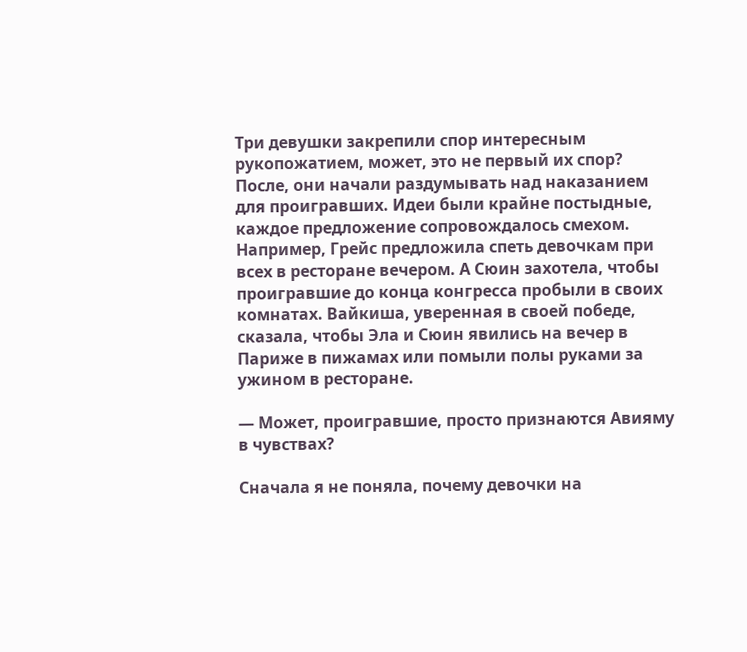Три девушки закрепили спор интересным рукопожатием, может, это не первый их спор? После, они начали раздумывать над наказанием для проигравших. Идеи были крайне постыдные, каждое предложение сопровождалось смехом. Например, Грейс предложила спеть девочкам при всех в ресторане вечером. А Сюин захотела, чтобы проигравшие до конца конгресса пробыли в своих комнатах. Вайкиша, уверенная в своей победе, сказала, чтобы Эла и Сюин явились на вечер в Париже в пижамах или помыли полы руками за ужином в ресторане.

— Может, проигравшие, просто признаются Авияму в чувствах?

Сначала я не поняла, почему девочки на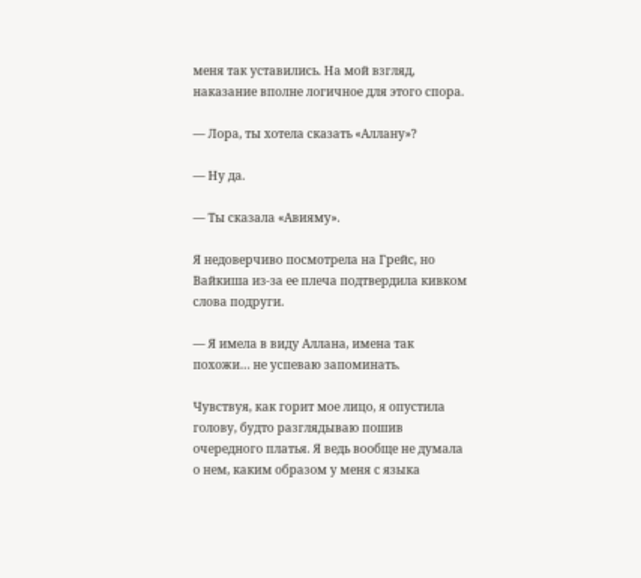меня так уставились. На мой взгляд, наказание вполне логичное для этого спора.

— Лора, ты хотела сказать «Аллану»?

— Ну да.

— Ты сказала «Авияму».

Я недоверчиво посмотрела на Грейс, но Вайкиша из-за ее плеча подтвердила кивком слова подруги.

— Я имела в виду Аллана, имена так похожи… не успеваю запоминать.

Чувствуя, как горит мое лицо, я опустила голову, будто разглядываю пошив очередного платья. Я ведь вообще не думала о нем, каким образом у меня с языка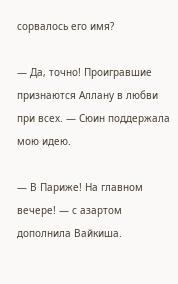сорвалось его имя?

— Да, точно! Проигравшие признаются Аллану в любви при всех. — Сюин поддержала мою идею.

— В Париже! На главном вечере! — с азартом дополнила Вайкиша.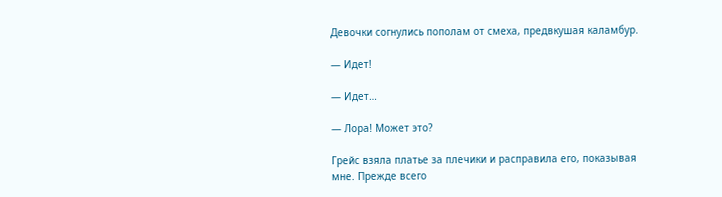Девочки согнулись пополам от смеха, предвкушая каламбур.

— Идет!

— Идет…

— Лора! Может это?

Грейс взяла платье за плечики и расправила его, показывая мне. Прежде всего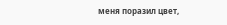меня поразил цвет,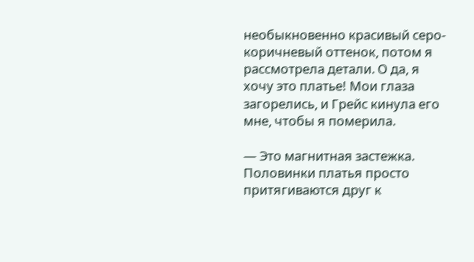необыкновенно красивый серо-коричневый оттенок, потом я рассмотрела детали. О да, я хочу это платье! Мои глаза загорелись, и Грейс кинула его мне, чтобы я померила.

— Это магнитная застежка. Половинки платья просто притягиваются друг к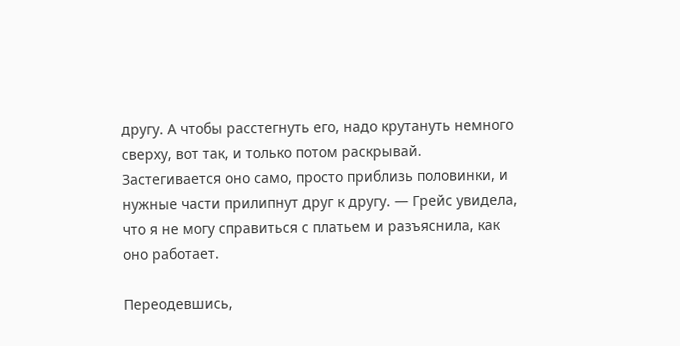другу. А чтобы расстегнуть его, надо крутануть немного сверху, вот так, и только потом раскрывай. Застегивается оно само, просто приблизь половинки, и нужные части прилипнут друг к другу. — Грейс увидела, что я не могу справиться с платьем и разъяснила, как оно работает.

Переодевшись,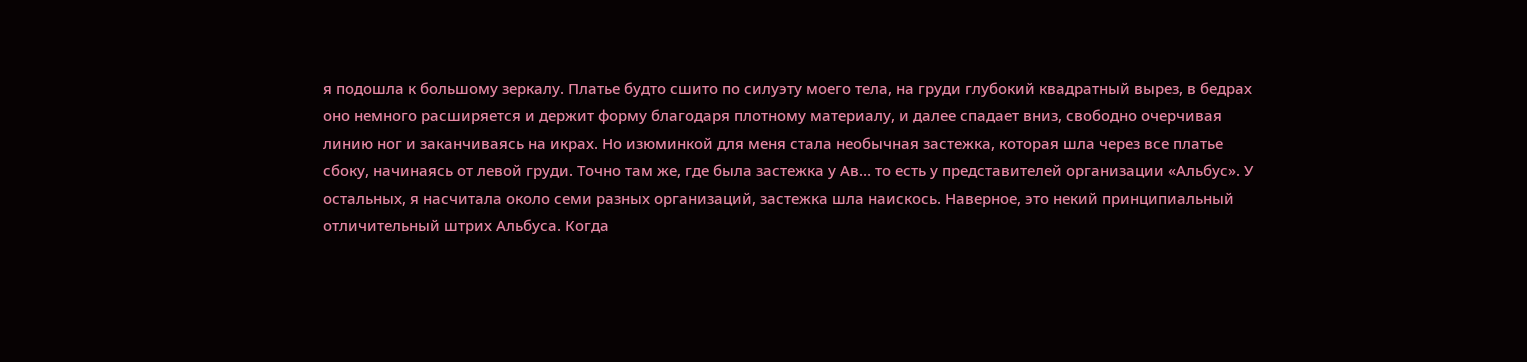я подошла к большому зеркалу. Платье будто сшито по силуэту моего тела, на груди глубокий квадратный вырез, в бедрах оно немного расширяется и держит форму благодаря плотному материалу, и далее спадает вниз, свободно очерчивая линию ног и заканчиваясь на икрах. Но изюминкой для меня стала необычная застежка, которая шла через все платье сбоку, начинаясь от левой груди. Точно там же, где была застежка у Ав… то есть у представителей организации «Альбус». У остальных, я насчитала около семи разных организаций, застежка шла наискось. Наверное, это некий принципиальный отличительный штрих Альбуса. Когда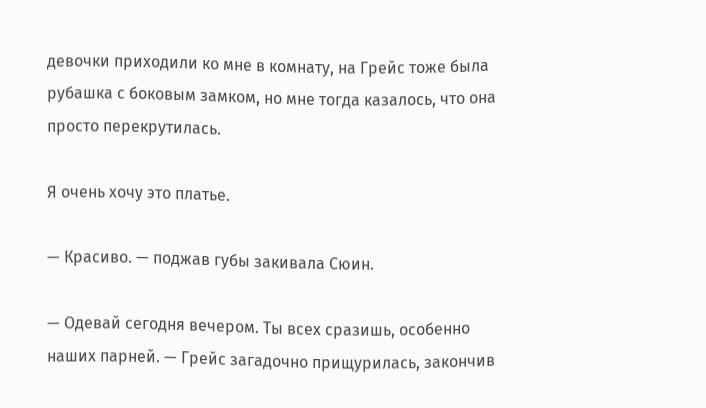девочки приходили ко мне в комнату, на Грейс тоже была рубашка с боковым замком, но мне тогда казалось, что она просто перекрутилась.

Я очень хочу это платье.

— Красиво. — поджав губы закивала Сюин.

— Одевай сегодня вечером. Ты всех сразишь, особенно наших парней. — Грейс загадочно прищурилась, закончив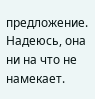предложение. Надеюсь, она ни на что не намекает.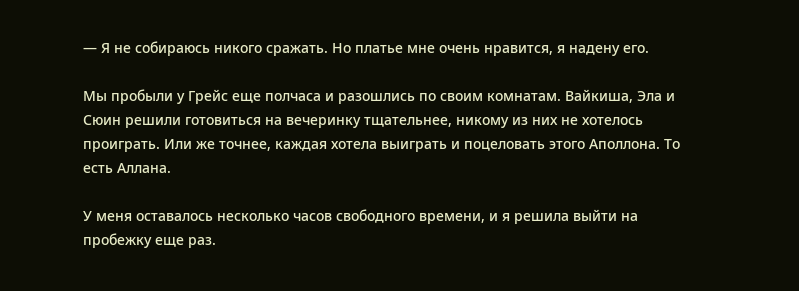— Я не собираюсь никого сражать. Но платье мне очень нравится, я надену его.

Мы пробыли у Грейс еще полчаса и разошлись по своим комнатам. Вайкиша, Эла и Сюин решили готовиться на вечеринку тщательнее, никому из них не хотелось проиграть. Или же точнее, каждая хотела выиграть и поцеловать этого Аполлона. То есть Аллана.

У меня оставалось несколько часов свободного времени, и я решила выйти на пробежку еще раз.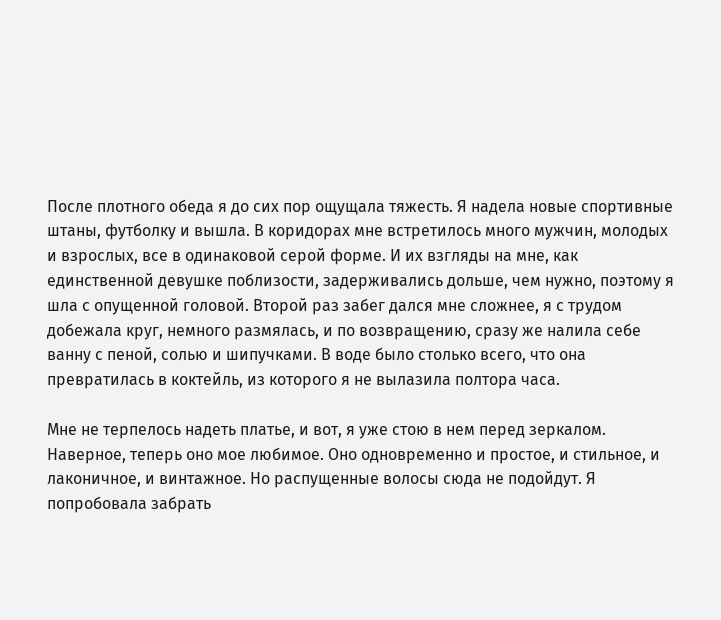После плотного обеда я до сих пор ощущала тяжесть. Я надела новые спортивные штаны, футболку и вышла. В коридорах мне встретилось много мужчин, молодых и взрослых, все в одинаковой серой форме. И их взгляды на мне, как единственной девушке поблизости, задерживались дольше, чем нужно, поэтому я шла с опущенной головой. Второй раз забег дался мне сложнее, я с трудом добежала круг, немного размялась, и по возвращению, сразу же налила себе ванну с пеной, солью и шипучками. В воде было столько всего, что она превратилась в коктейль, из которого я не вылазила полтора часа.

Мне не терпелось надеть платье, и вот, я уже стою в нем перед зеркалом. Наверное, теперь оно мое любимое. Оно одновременно и простое, и стильное, и лаконичное, и винтажное. Но распущенные волосы сюда не подойдут. Я попробовала забрать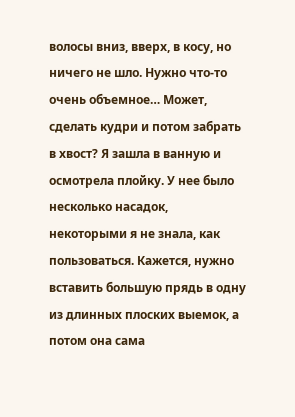волосы вниз, вверх, в косу, но ничего не шло. Нужно что-то очень объемное… Может, сделать кудри и потом забрать в хвост? Я зашла в ванную и осмотрела плойку. У нее было несколько насадок, некоторыми я не знала, как пользоваться. Кажется, нужно вставить большую прядь в одну из длинных плоских выемок, а потом она сама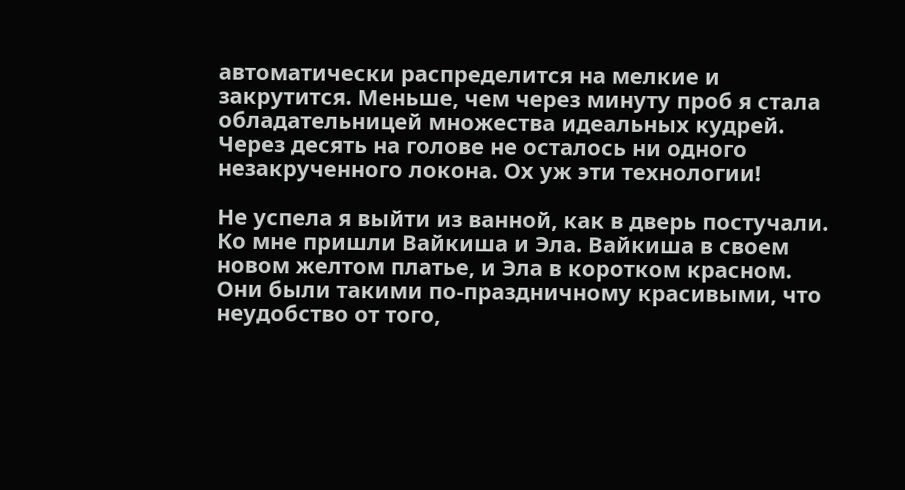автоматически распределится на мелкие и закрутится. Меньше, чем через минуту проб я стала обладательницей множества идеальных кудрей. Через десять на голове не осталось ни одного незакрученного локона. Ох уж эти технологии!

Не успела я выйти из ванной, как в дверь постучали. Ко мне пришли Вайкиша и Эла. Вайкиша в своем новом желтом платье, и Эла в коротком красном. Они были такими по-праздничному красивыми, что неудобство от того,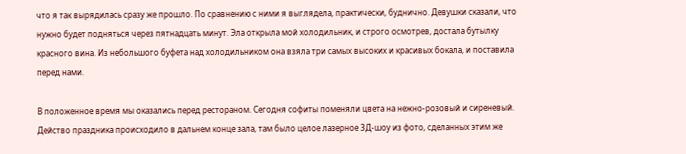что я так вырядилась сразу же прошло. По сравнению с ними я выглядела, практически, буднично. Девушки сказали, что нужно будет подняться через пятнадцать минут. Эла открыла мой холодильник, и строго осмотрев, достала бутылку красного вина. Из небольшого буфета над холодильником она взяла три самых высоких и красивых бокала, и поставила перед нами.

В положенное время мы оказались перед рестораном. Сегодня софиты поменяли цвета на нежно-розовый и сиреневый. Действо праздника происходило в дальнем конце зала, там было целое лазерное 3Д-шоу из фото, сделанных этим же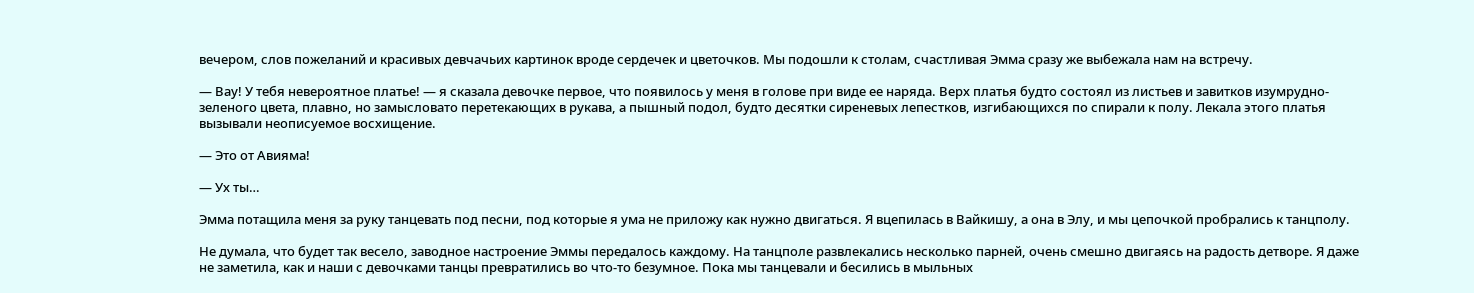вечером, слов пожеланий и красивых девчачьих картинок вроде сердечек и цветочков. Мы подошли к столам, счастливая Эмма сразу же выбежала нам на встречу.

— Вау! У тебя невероятное платье! — я сказала девочке первое, что появилось у меня в голове при виде ее наряда. Верх платья будто состоял из листьев и завитков изумрудно-зеленого цвета, плавно, но замысловато перетекающих в рукава, а пышный подол, будто десятки сиреневых лепестков, изгибающихся по спирали к полу. Лекала этого платья вызывали неописуемое восхищение.

— Это от Авияма!

— Ух ты…

Эмма потащила меня за руку танцевать под песни, под которые я ума не приложу как нужно двигаться. Я вцепилась в Вайкишу, а она в Элу, и мы цепочкой пробрались к танцполу.

Не думала, что будет так весело, заводное настроение Эммы передалось каждому. На танцполе развлекались несколько парней, очень смешно двигаясь на радость детворе. Я даже не заметила, как и наши с девочками танцы превратились во что-то безумное. Пока мы танцевали и бесились в мыльных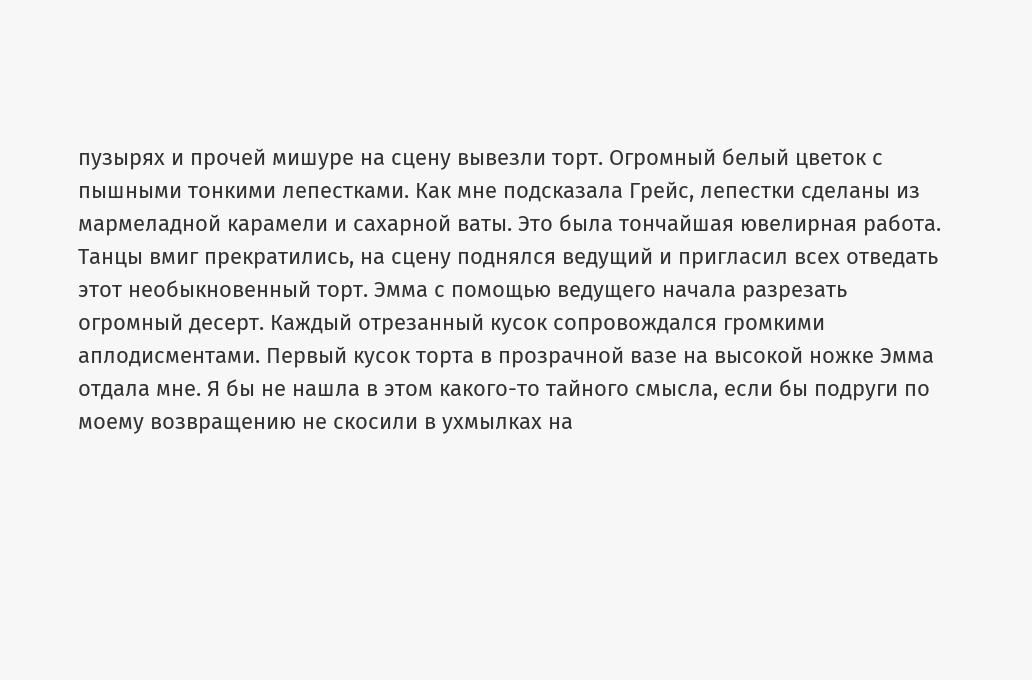пузырях и прочей мишуре на сцену вывезли торт. Огромный белый цветок с пышными тонкими лепестками. Как мне подсказала Грейс, лепестки сделаны из мармеладной карамели и сахарной ваты. Это была тончайшая ювелирная работа. Танцы вмиг прекратились, на сцену поднялся ведущий и пригласил всех отведать этот необыкновенный торт. Эмма с помощью ведущего начала разрезать огромный десерт. Каждый отрезанный кусок сопровождался громкими аплодисментами. Первый кусок торта в прозрачной вазе на высокой ножке Эмма отдала мне. Я бы не нашла в этом какого-то тайного смысла, если бы подруги по моему возвращению не скосили в ухмылках на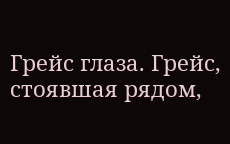Грейс глаза. Грейс, стоявшая рядом,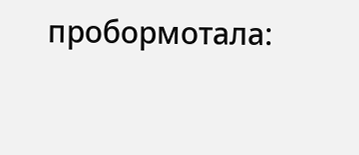пробормотала: